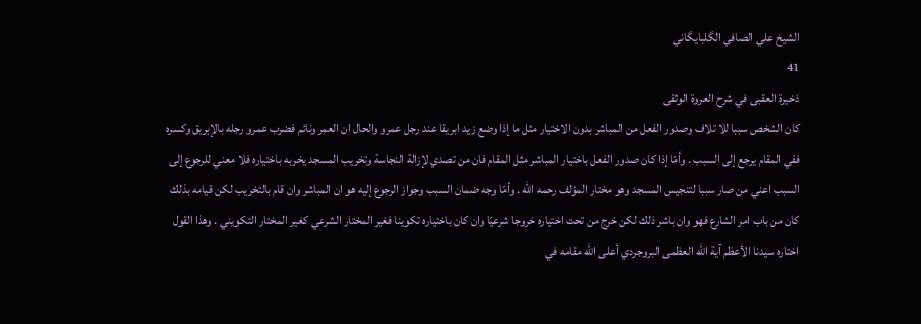الشيخ علي الصافي الگلبايگاني
41
ذخيرة العقبى في شرح العروة الوثقى
كان الشخص سببا للا تلاف وصدور الفعل من المباشر بدون الاختيار مثل ما إذا وضع زيد ابريقا عند رجل عمرو والحال ان العمر ونائم فضرب عمرو رجله بالإبريق وكسره ففي المقام يرجع إلى السبب . وأمّا إذا كان صدور الفعل باختيار المباشر مثل المقام فان من تصدي لإزالة النجاسة وتخريب المسجد يخربه باختياره فلا معني للرجوع إلى السبب اعني من صار سببا لتنجيس المسجد وهو مختار المؤلف رحمه اللّه . وأمّا وجه ضمان السبب وجواز الرجوع إليه هو ان المباشر وان قام بالتخريب لكن قيامه بذلك كان من باب امر الشارع فهو وان باشر ذلك لكن خرج من تحت اختياره خروجا شرعيّا وان كان باختياره تكوينا فغير المختار الشرعي كغير المختار التكويني . وهذا القول اختاره سيدنا الأعظم آية اللّه العظمى البروجردي أعلى اللّه مقامه في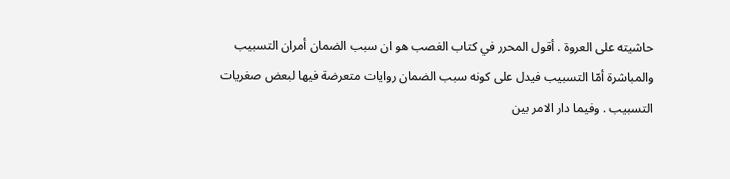حاشيته على العروة . أقول المحرر في كتاب الغصب هو ان سبب الضمان أمران التسبيب والمباشرة أمّا التسبيب فيدل على كونه سبب الضمان روايات متعرضة فيها لبعض صغريات التسبيب . وفيما دار الامر بين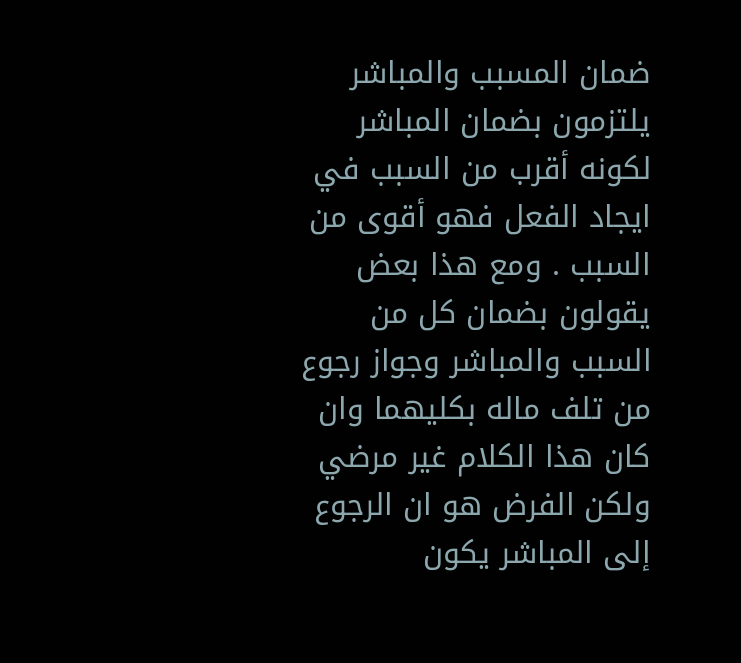ضمان المسبب والمباشر يلتزمون بضمان المباشر لكونه أقرب من السبب في ايجاد الفعل فهو أقوى من السبب . ومع هذا بعض يقولون بضمان كل من السبب والمباشر وجواز رجوع من تلف ماله بكليهما وان كان هذا الكلام غير مرضي ولكن الفرض هو ان الرجوع إلى المباشر يكون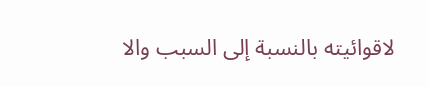لاقوائيته بالنسبة إلى السبب والا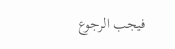فيجب الرجوع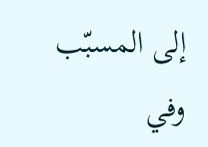إلى المسبّب وفي